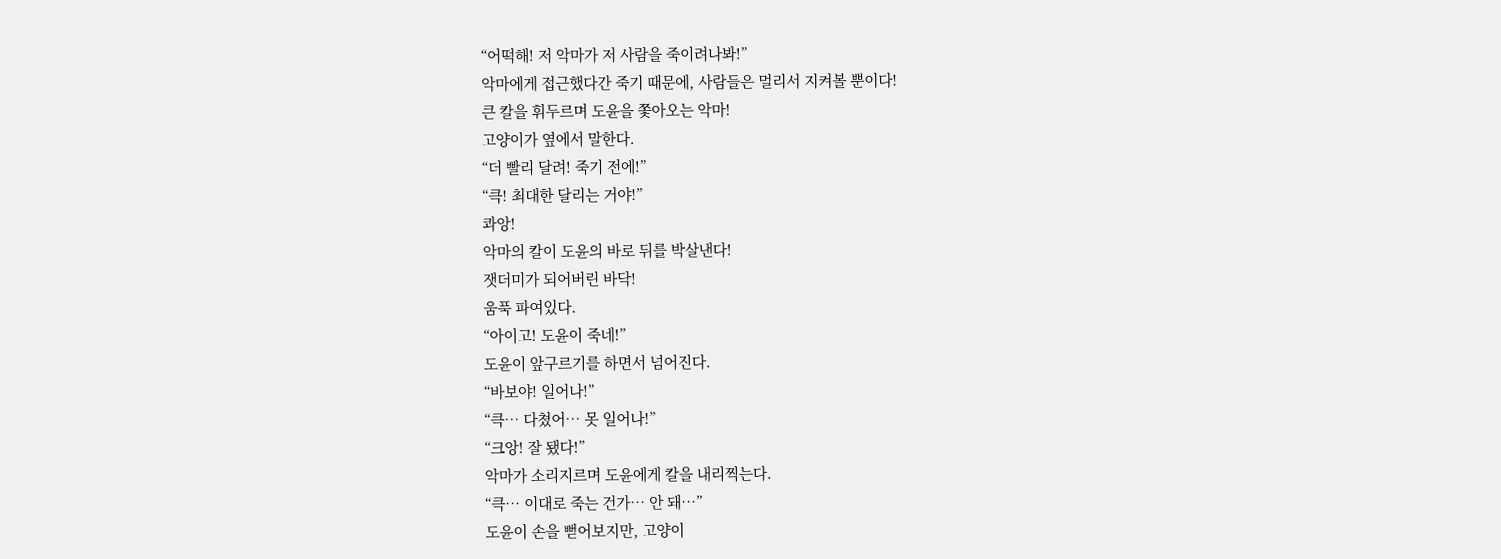“어떡해! 저 악마가 저 사람을 죽이려나봐!”
악마에게 접근했다간 죽기 때문에, 사람들은 멀리서 지켜볼 뿐이다!
큰 칼을 휘두르며 도윤을 쫓아오는 악마!
고양이가 옆에서 말한다.
“더 빨리 달려! 죽기 전에!”
“큭! 최대한 달리는 거야!”
콰앙!
악마의 칼이 도윤의 바로 뒤를 박살낸다!
잿더미가 되어버린 바닥!
움푹 파여있다.
“아이고! 도윤이 죽네!”
도윤이 앞구르기를 하면서 넘어진다.
“바보야! 일어나!”
“큭… 다쳤어… 못 일어나!”
“크앙! 잘 됐다!”
악마가 소리지르며 도윤에게 칼을 내리찍는다.
“큭… 이대로 죽는 건가… 안 돼…”
도윤이 손을 뻗어보지만, 고양이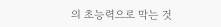의 초능력으로 막는 것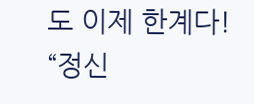도 이제 한계다!
“정신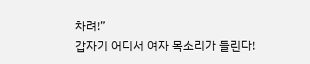차려!”
갑자기 어디서 여자 목소리가 들린다!